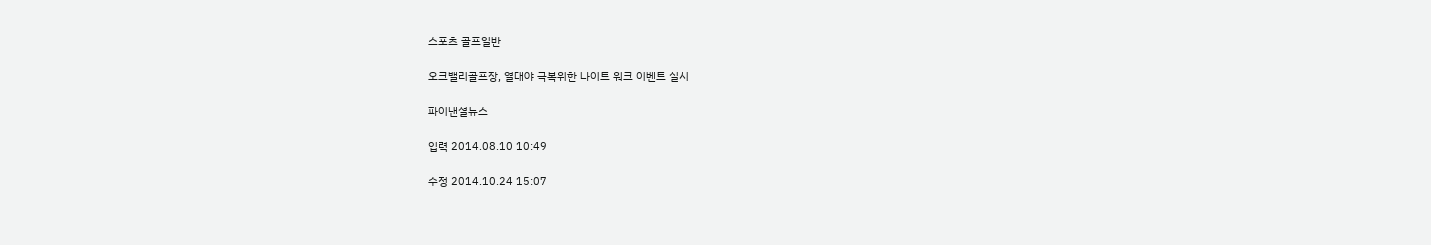스포츠 골프일반

오크밸리골프장, 열대야 극복위한 나이트 워크 이벤트 실시

파이낸셜뉴스

입력 2014.08.10 10:49

수정 2014.10.24 15:07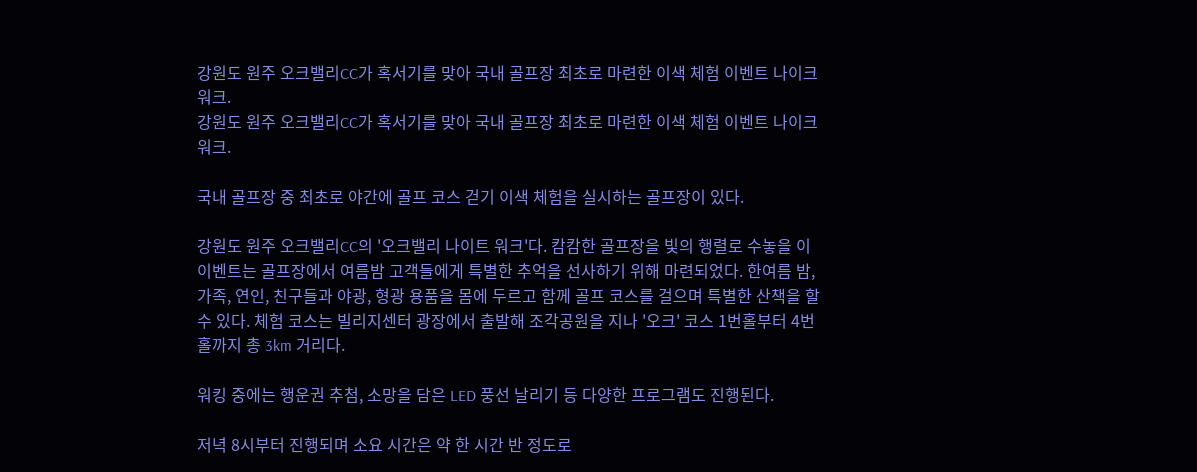강원도 원주 오크밸리CC가 혹서기를 맞아 국내 골프장 최초로 마련한 이색 체험 이벤트 나이크 워크.
강원도 원주 오크밸리CC가 혹서기를 맞아 국내 골프장 최초로 마련한 이색 체험 이벤트 나이크 워크.

국내 골프장 중 최초로 야간에 골프 코스 걷기 이색 체험을 실시하는 골프장이 있다.

강원도 원주 오크밸리CC의 '오크밸리 나이트 워크'다. 캄캄한 골프장을 빛의 행렬로 수놓을 이 이벤트는 골프장에서 여름밤 고객들에게 특별한 추억을 선사하기 위해 마련되었다. 한여름 밤, 가족, 연인, 친구들과 야광, 형광 용품을 몸에 두르고 함께 골프 코스를 걸으며 특별한 산책을 할 수 있다. 체험 코스는 빌리지센터 광장에서 출발해 조각공원을 지나 '오크' 코스 1번홀부터 4번홀까지 총 3km 거리다.

워킹 중에는 행운권 추첨, 소망을 담은 LED 풍선 날리기 등 다양한 프로그램도 진행된다.

저녁 8시부터 진행되며 소요 시간은 약 한 시간 반 정도로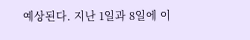예상된다. 지난 1일과 8일에 이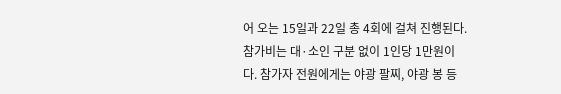어 오는 15일과 22일 총 4회에 걸쳐 진행된다.
참가비는 대·소인 구분 없이 1인당 1만원이다. 참가자 전원에게는 야광 팔찌, 야광 봉 등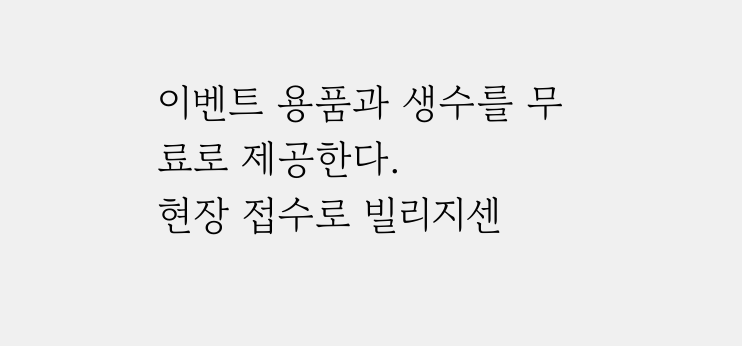이벤트 용품과 생수를 무료로 제공한다.
현장 접수로 빌리지센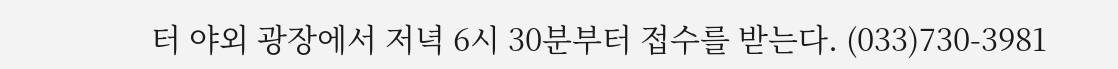터 야외 광장에서 저녁 6시 30분부터 접수를 받는다. (033)730-3981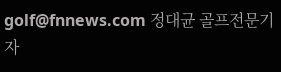golf@fnnews.com 정대균 골프전문기자